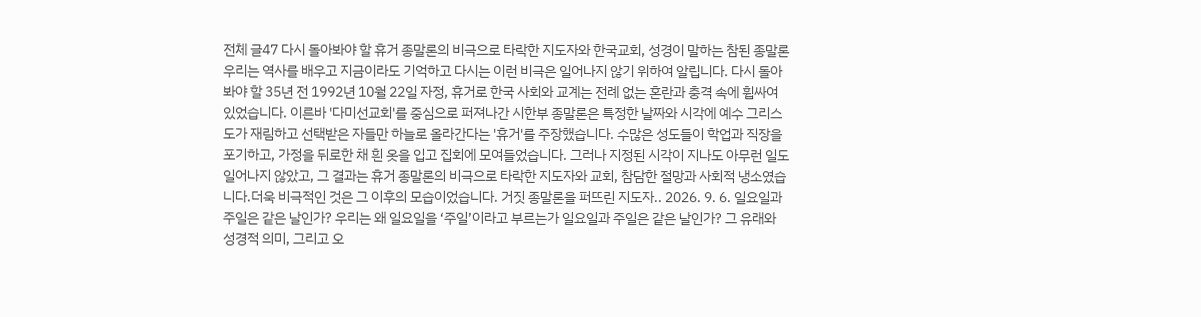전체 글47 다시 돌아봐야 할 휴거 종말론의 비극으로 타락한 지도자와 한국교회, 성경이 말하는 참된 종말론 우리는 역사를 배우고 지금이라도 기억하고 다시는 이런 비극은 일어나지 않기 위하여 알립니다. 다시 돌아봐야 할 35년 전 1992년 10월 22일 자정, 휴거로 한국 사회와 교계는 전례 없는 혼란과 충격 속에 휩싸여 있었습니다. 이른바 '다미선교회'를 중심으로 퍼져나간 시한부 종말론은 특정한 날짜와 시각에 예수 그리스도가 재림하고 선택받은 자들만 하늘로 올라간다는 '휴거'를 주장했습니다. 수많은 성도들이 학업과 직장을 포기하고, 가정을 뒤로한 채 흰 옷을 입고 집회에 모여들었습니다. 그러나 지정된 시각이 지나도 아무런 일도 일어나지 않았고, 그 결과는 휴거 종말론의 비극으로 타락한 지도자와 교회, 참담한 절망과 사회적 냉소였습니다.더욱 비극적인 것은 그 이후의 모습이었습니다. 거짓 종말론을 퍼뜨린 지도자.. 2026. 9. 6. 일요일과 주일은 같은 날인가? 우리는 왜 일요일을 ‘주일’이라고 부르는가 일요일과 주일은 같은 날인가? 그 유래와 성경적 의미, 그리고 오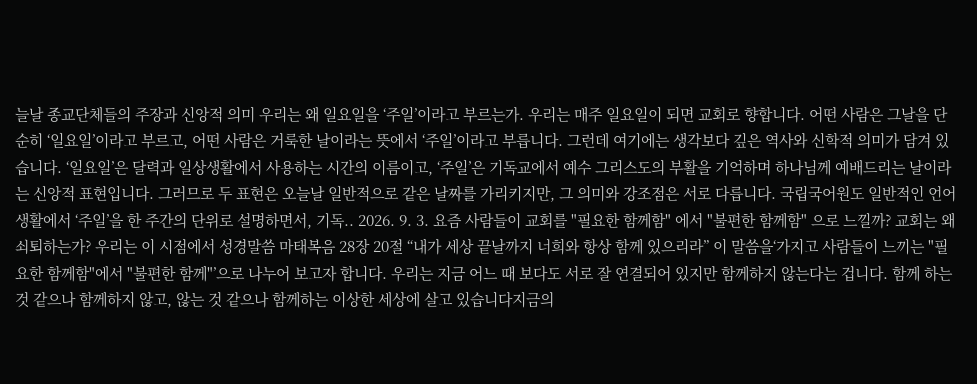늘날 종교단체들의 주장과 신앙적 의미 우리는 왜 일요일을 ‘주일’이라고 부르는가. 우리는 매주 일요일이 되면 교회로 향합니다. 어떤 사람은 그날을 단순히 ‘일요일’이라고 부르고, 어떤 사람은 거룩한 날이라는 뜻에서 ‘주일’이라고 부릅니다. 그런데 여기에는 생각보다 깊은 역사와 신학적 의미가 담겨 있습니다. ‘일요일’은 달력과 일상생활에서 사용하는 시간의 이름이고, ‘주일’은 기독교에서 예수 그리스도의 부활을 기억하며 하나님께 예배드리는 날이라는 신앙적 표현입니다. 그러므로 두 표현은 오늘날 일반적으로 같은 날짜를 가리키지만, 그 의미와 강조점은 서로 다릅니다. 국립국어원도 일반적인 언어생활에서 ‘주일’을 한 주간의 단위로 설명하면서, 기독.. 2026. 9. 3. 요즘 사람들이 교회를 "필요한 함께함" 에서 "불편한 함께함" 으로 느낄까? 교회는 왜 쇠퇴하는가? 우리는 이 시점에서 성경말씀 마태복음 28장 20절 “내가 세상 끝날까지 너희와 항상 함께 있으리라” 이 말씀을‘가지고 사람들이 느끼는 "필요한 함께함"에서 "불편한 함께"’으로 나누어 보고자 합니다. 우리는 지금 어느 때 보다도 서로 잘 연결되어 있지만 함께하지 않는다는 겁니다. 함께 하는것 같으나 함께하지 않고, 않는 것 같으나 함께하는 이상한 세상에 살고 있습니다지금의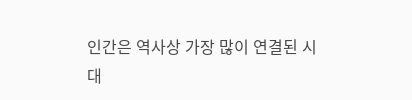인간은 역사상 가장 많이 연결된 시대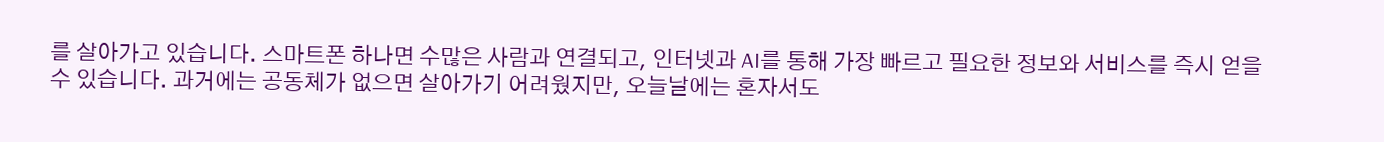를 살아가고 있습니다. 스마트폰 하나면 수많은 사람과 연결되고, 인터넷과 AI를 통해 가장 빠르고 필요한 정보와 서비스를 즉시 얻을 수 있습니다. 과거에는 공동체가 없으면 살아가기 어려웠지만, 오늘날에는 혼자서도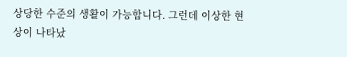상당한 수준의 생활이 가능합니다. 그런데 이상한 현상이 나타났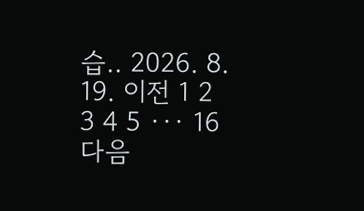습.. 2026. 8. 19. 이전 1 2 3 4 5 ··· 16 다음